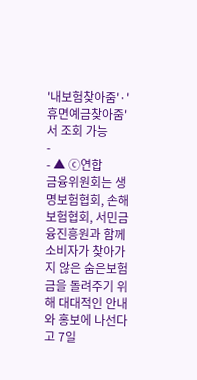'내보험찾아줌'·'휴면예금찾아줌'서 조회 가능
-
- ▲ ⓒ연합
금융위원회는 생명보험협회, 손해보험협회, 서민금융진흥원과 함께 소비자가 찾아가지 않은 숨은보험금을 돌려주기 위해 대대적인 안내와 홍보에 나선다고 7일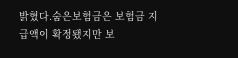밝혔다.숨은보험금은 보험금 지급액이 확정됐지만 보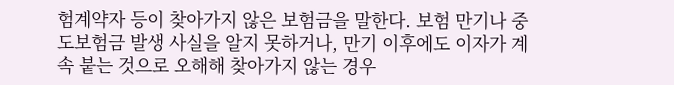험계약자 등이 찾아가지 않은 보험금을 말한다. 보험 만기나 중도보험금 발생 사실을 알지 못하거나, 만기 이후에도 이자가 계속 붙는 것으로 오해해 찾아가지 않는 경우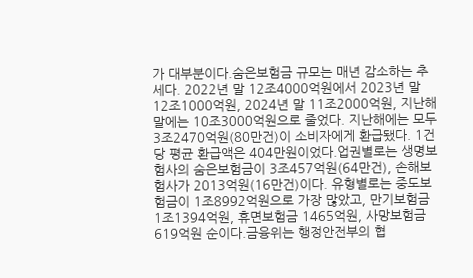가 대부분이다.숨은보험금 규모는 매년 감소하는 추세다. 2022년 말 12조4000억원에서 2023년 말 12조1000억원, 2024년 말 11조2000억원, 지난해 말에는 10조3000억원으로 줄었다. 지난해에는 모두 3조2470억원(80만건)이 소비자에게 환급됐다. 1건당 평균 환급액은 404만원이었다.업권별로는 생명보험사의 숨은보험금이 3조457억원(64만건), 손해보험사가 2013억원(16만건)이다. 유형별로는 중도보험금이 1조8992억원으로 가장 많았고, 만기보험금 1조1394억원, 휴면보험금 1465억원, 사망보험금 619억원 순이다.금융위는 행정안전부의 협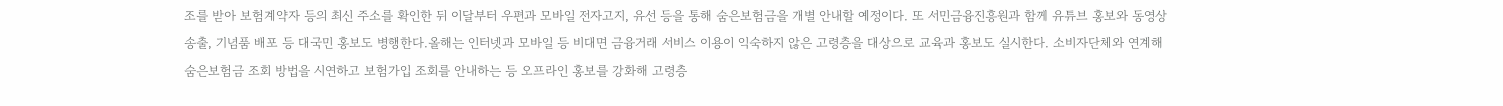조를 받아 보험계약자 등의 최신 주소를 확인한 뒤 이달부터 우편과 모바일 전자고지, 유선 등을 통해 숨은보험금을 개별 안내할 예정이다. 또 서민금융진흥원과 함께 유튜브 홍보와 동영상 송출, 기념품 배포 등 대국민 홍보도 병행한다.올해는 인터넷과 모바일 등 비대면 금융거래 서비스 이용이 익숙하지 않은 고령층을 대상으로 교육과 홍보도 실시한다. 소비자단체와 연계해 숨은보험금 조회 방법을 시연하고 보험가입 조회를 안내하는 등 오프라인 홍보를 강화해 고령층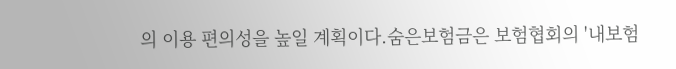의 이용 편의성을 높일 계획이다.숨은보험금은 보험협회의 '내보험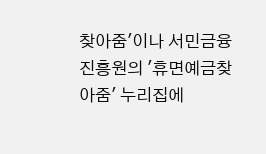찾아줌'이나 서민금융진흥원의 '휴면예금찾아줌' 누리집에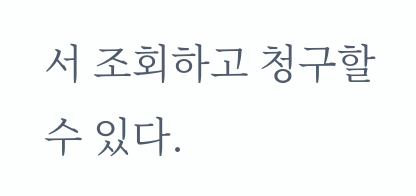서 조회하고 청구할 수 있다.